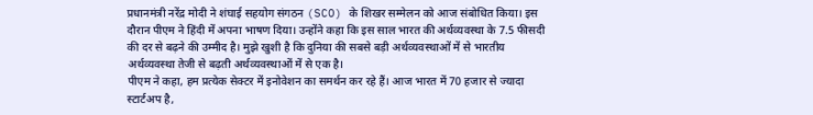प्रधानमंत्री नरेंद्र मोदी ने शंघाई सहयोग संगठन (SCO) के शिखर सम्मेलन को आज संबोधित किया। इस दौरान पीएम ने हिंदी में अपना भाषण दिया। उन्होंने कहा कि इस साल भारत की अर्थव्यवस्था के 7.5 फीसदी की दर से बढ़ने की उम्मीद है। मुझे खुशी है कि दुनिया की सबसे बड़ी अर्थव्यवस्थाओं में से भारतीय अर्थव्यवस्था तेजी से बढ़ती अर्थव्यवस्थाओं में से एक है।
पीएम ने कहा, हम प्रत्येक सेक्टर में इनोवेशन का समर्थन कर रहे हैं। आज भारत में 70 हजार से ज्यादा स्टार्टअप है,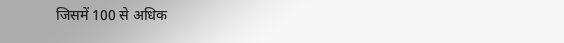जिसमें 100 से अधिक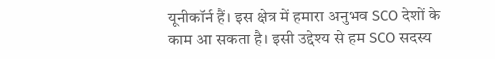यूनीकॉर्न हैं। इस क्षेत्र में हमारा अनुभव SCO देशों के काम आ सकता है। इसी उद्देश्य से हम SCO सदस्य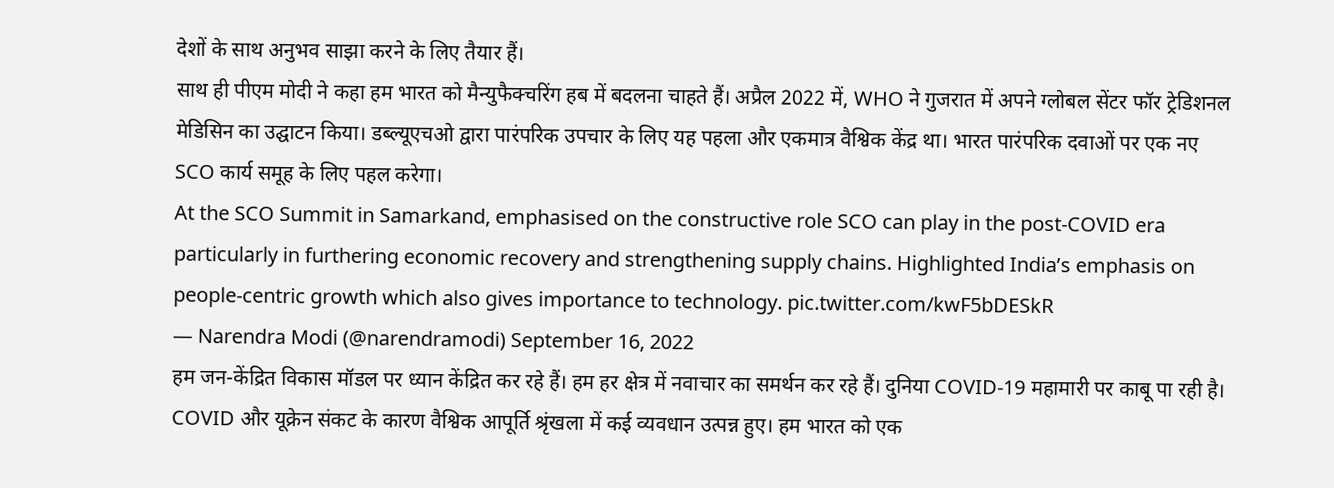देशों के साथ अनुभव साझा करने के लिए तैयार हैं।
साथ ही पीएम मोदी ने कहा हम भारत को मैन्युफैक्चरिंग हब में बदलना चाहते हैं। अप्रैल 2022 में, WHO ने गुजरात में अपने ग्लोबल सेंटर फॉर ट्रेडिशनल मेडिसिन का उद्घाटन किया। डब्ल्यूएचओ द्वारा पारंपरिक उपचार के लिए यह पहला और एकमात्र वैश्विक केंद्र था। भारत पारंपरिक दवाओं पर एक नए SCO कार्य समूह के लिए पहल करेगा।
At the SCO Summit in Samarkand, emphasised on the constructive role SCO can play in the post-COVID era particularly in furthering economic recovery and strengthening supply chains. Highlighted India’s emphasis on people-centric growth which also gives importance to technology. pic.twitter.com/kwF5bDESkR
— Narendra Modi (@narendramodi) September 16, 2022
हम जन-केंद्रित विकास मॉडल पर ध्यान केंद्रित कर रहे हैं। हम हर क्षेत्र में नवाचार का समर्थन कर रहे हैं। दुनिया COVID-19 महामारी पर काबू पा रही है। COVID और यूक्रेन संकट के कारण वैश्विक आपूर्ति श्रृंखला में कई व्यवधान उत्पन्न हुए। हम भारत को एक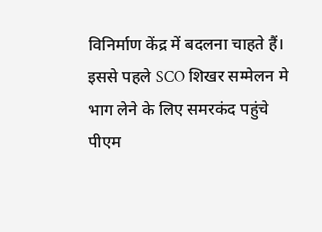विनिर्माण केंद्र में बदलना चाहते हैं।
इससे पहले SCO शिखर सम्मेलन मे भाग लेने के लिए समरकंद पहुंचे पीएम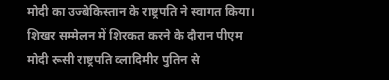मोदी का उज्बेकिस्तान के राष्ट्रपति ने स्वागत किया। शिखर सम्मेलन में शिरकत करने के दौरान पीएम मोदी रूसी राष्ट्रपति व्लादिमीर पुतिन से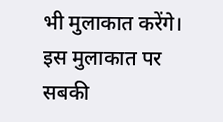भी मुलाकात करेंगे। इस मुलाकात पर सबकी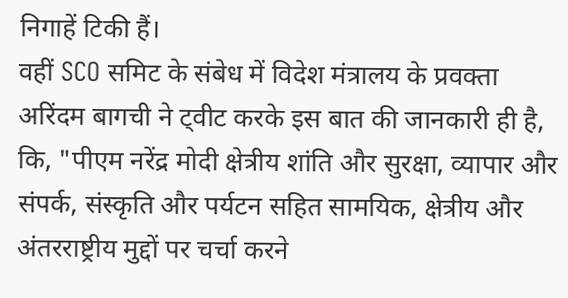निगाहें टिकी हैं।
वहीं SCO समिट के संबेध में विदेश मंत्रालय के प्रवक्ता अरिंदम बागची ने ट्वीट करके इस बात की जानकारी ही है, कि, "पीएम नरेंद्र मोदी क्षेत्रीय शांति और सुरक्षा, व्यापार और संपर्क, संस्कृति और पर्यटन सहित सामयिक, क्षेत्रीय और अंतरराष्ट्रीय मुद्दों पर चर्चा करने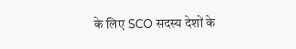के लिए SCO सदस्य देशों के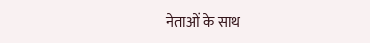नेताओं के साथ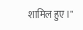शामिल हुए।"